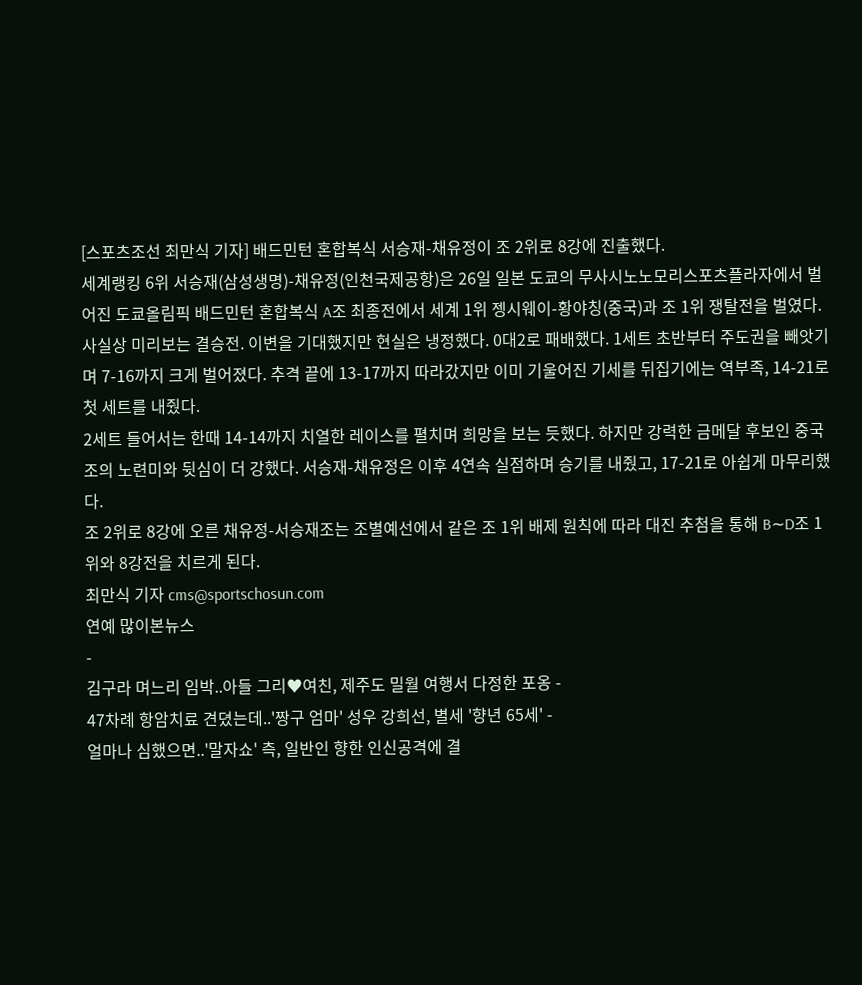[스포츠조선 최만식 기자] 배드민턴 혼합복식 서승재-채유정이 조 2위로 8강에 진출했다.
세계랭킹 6위 서승재(삼성생명)-채유정(인천국제공항)은 26일 일본 도쿄의 무사시노노모리스포츠플라자에서 벌어진 도쿄올림픽 배드민턴 혼합복식 A조 최종전에서 세계 1위 젱시웨이-황야칭(중국)과 조 1위 쟁탈전을 벌였다.
사실상 미리보는 결승전. 이변을 기대했지만 현실은 냉정했다. 0대2로 패배했다. 1세트 초반부터 주도권을 빼앗기며 7-16까지 크게 벌어졌다. 추격 끝에 13-17까지 따라갔지만 이미 기울어진 기세를 뒤집기에는 역부족, 14-21로 첫 세트를 내줬다.
2세트 들어서는 한때 14-14까지 치열한 레이스를 펼치며 희망을 보는 듯했다. 하지만 강력한 금메달 후보인 중국조의 노련미와 뒷심이 더 강했다. 서승재-채유정은 이후 4연속 실점하며 승기를 내줬고, 17-21로 아쉽게 마무리했다.
조 2위로 8강에 오른 채유정-서승재조는 조별예선에서 같은 조 1위 배제 원칙에 따라 대진 추첨을 통해 B∼D조 1위와 8강전을 치르게 된다.
최만식 기자 cms@sportschosun.com
연예 많이본뉴스
-
김구라 며느리 임박..아들 그리♥여친, 제주도 밀월 여행서 다정한 포옹 -
47차례 항암치료 견뎠는데..'짱구 엄마' 성우 강희선, 별세 '향년 65세' -
얼마나 심했으면..'말자쇼' 측, 일반인 향한 인신공격에 결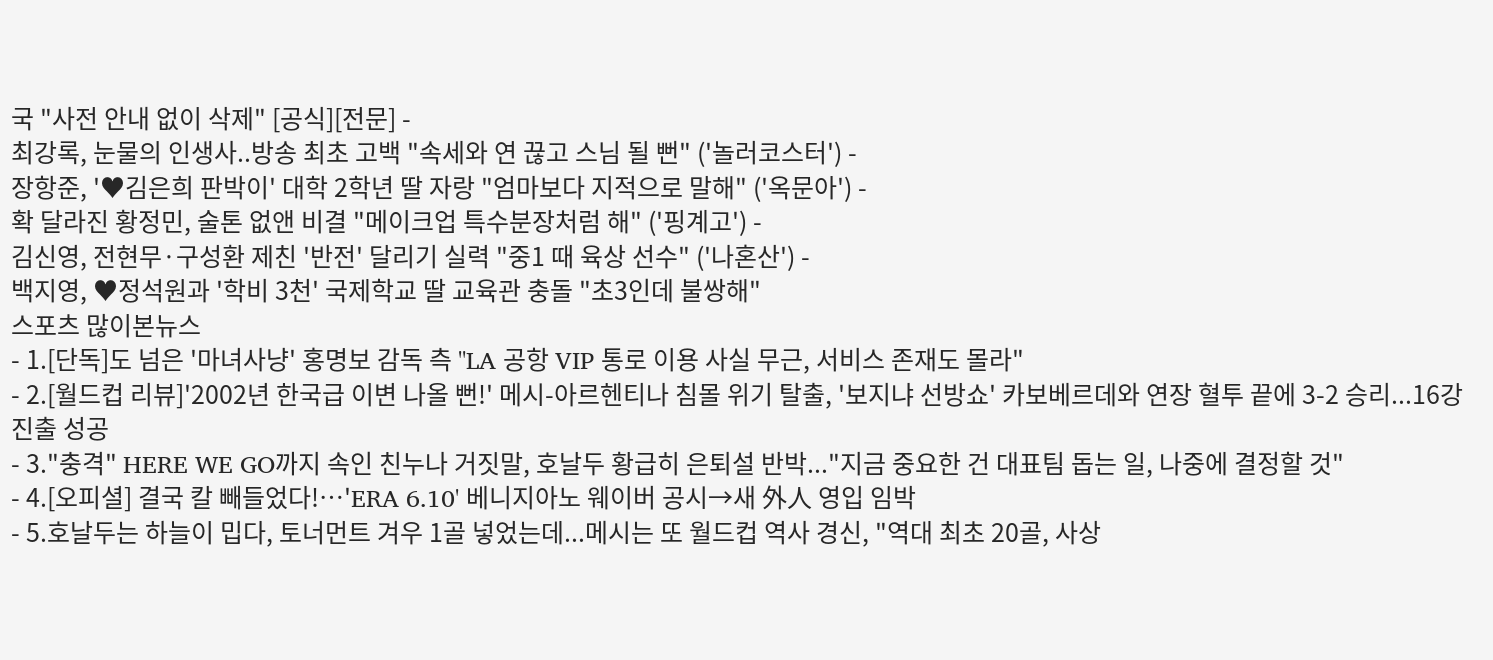국 "사전 안내 없이 삭제" [공식][전문] -
최강록, 눈물의 인생사..방송 최초 고백 "속세와 연 끊고 스님 될 뻔" ('놀러코스터') -
장항준, '♥김은희 판박이' 대학 2학년 딸 자랑 "엄마보다 지적으로 말해" ('옥문아') -
확 달라진 황정민, 술톤 없앤 비결 "메이크업 특수분장처럼 해" ('핑계고') -
김신영, 전현무·구성환 제친 '반전' 달리기 실력 "중1 때 육상 선수" ('나혼산') -
백지영, ♥정석원과 '학비 3천' 국제학교 딸 교육관 충돌 "초3인데 불쌍해"
스포츠 많이본뉴스
- 1.[단독]도 넘은 '마녀사냥' 홍명보 감독 측 "LA 공항 VIP 통로 이용 사실 무근, 서비스 존재도 몰라"
- 2.[월드컵 리뷰]'2002년 한국급 이변 나올 뻔!' 메시-아르헨티나 침몰 위기 탈출, '보지냐 선방쇼' 카보베르데와 연장 혈투 끝에 3-2 승리...16강 진출 성공
- 3."충격" HERE WE GO까지 속인 친누나 거짓말, 호날두 황급히 은퇴설 반박..."지금 중요한 건 대표팀 돕는 일, 나중에 결정할 것"
- 4.[오피셜] 결국 칼 빼들었다!…'ERA 6.10' 베니지아노 웨이버 공시→새 外人 영입 임박
- 5.호날두는 하늘이 밉다, 토너먼트 겨우 1골 넣었는데...메시는 또 월드컵 역사 경신, "역대 최초 20골, 사상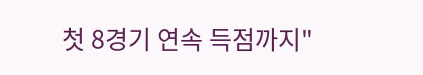첫 8경기 연속 득점까지"